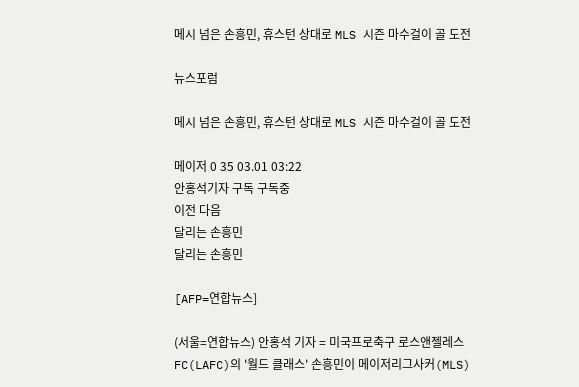메시 넘은 손흥민, 휴스턴 상대로 MLS 시즌 마수걸이 골 도전

뉴스포럼

메시 넘은 손흥민, 휴스턴 상대로 MLS 시즌 마수걸이 골 도전

메이저 0 35 03.01 03:22
안홍석기자 구독 구독중
이전 다음
달리는 손흥민
달리는 손흥민

[AFP=연합뉴스]

(서울=연합뉴스) 안홍석 기자 = 미국프로축구 로스앤젤레스FC(LAFC)의 '월드 클래스' 손흥민이 메이저리그사커(MLS)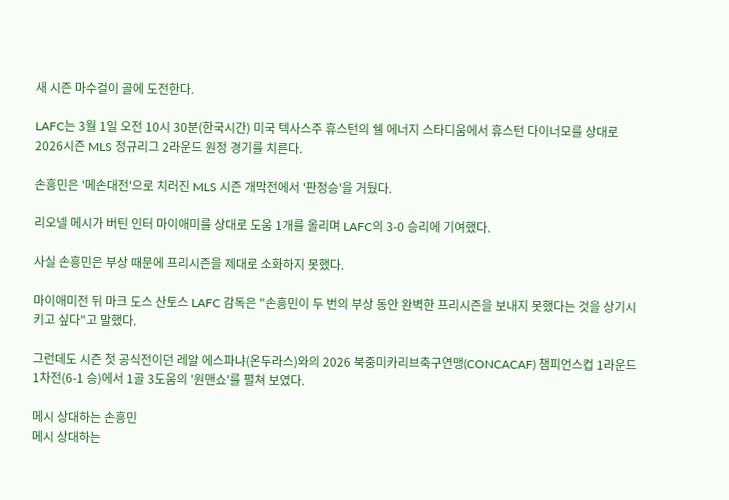새 시즌 마수걸이 골에 도전한다.

LAFC는 3월 1일 오전 10시 30분(한국시간) 미국 텍사스주 휴스턴의 쉘 에너지 스타디움에서 휴스턴 다이너모를 상대로 2026시즌 MLS 정규리그 2라운드 원정 경기를 치른다.

손흥민은 '메손대전'으로 치러진 MLS 시즌 개막전에서 '판정승'을 거뒀다.

리오넬 메시가 버틴 인터 마이애미를 상대로 도움 1개를 올리며 LAFC의 3-0 승리에 기여했다.

사실 손흥민은 부상 때문에 프리시즌을 제대로 소화하지 못했다.

마이애미전 뒤 마크 도스 산토스 LAFC 감독은 "손흥민이 두 번의 부상 동안 완벽한 프리시즌을 보내지 못했다는 것을 상기시키고 싶다"고 말했다.

그런데도 시즌 첫 공식전이던 레알 에스파냐(온두라스)와의 2026 북중미카리브축구연맹(CONCACAF) 챔피언스컵 1라운드 1차전(6-1 승)에서 1골 3도움의 '원맨쇼'를 펼쳐 보였다.

메시 상대하는 손흥민
메시 상대하는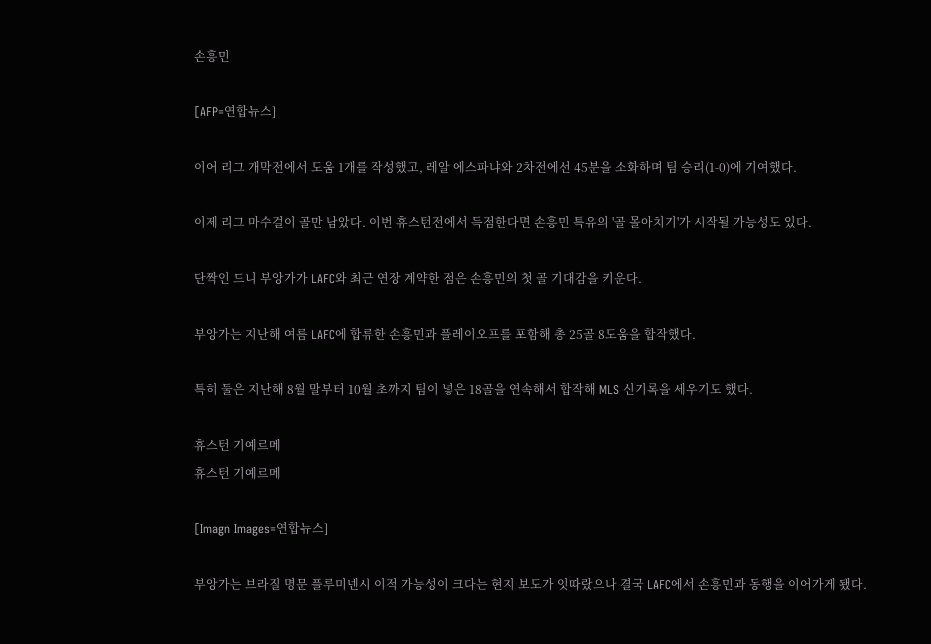손흥민

[AFP=연합뉴스]

이어 리그 개막전에서 도움 1개를 작성했고, 레알 에스파냐와 2차전에선 45분을 소화하며 팀 승리(1-0)에 기여했다.

이제 리그 마수걸이 골만 남았다. 이번 휴스턴전에서 득점한다면 손흥민 특유의 '골 몰아치기'가 시작될 가능성도 있다.

단짝인 드니 부앙가가 LAFC와 최근 연장 계약한 점은 손흥민의 첫 골 기대감을 키운다.

부앙가는 지난해 여름 LAFC에 합류한 손흥민과 플레이오프를 포함해 총 25골 8도움을 합작했다.

특히 둘은 지난해 8월 말부터 10월 초까지 팀이 넣은 18골을 연속해서 합작해 MLS 신기록을 세우기도 했다.

휴스턴 기예르메
휴스턴 기예르메

[Imagn Images=연합뉴스]

부앙가는 브라질 명문 플루미넨시 이적 가능성이 크다는 현지 보도가 잇따랐으나 결국 LAFC에서 손흥민과 동행을 이어가게 됐다.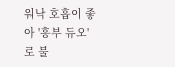워낙 호흡이 좋아 '흥부 듀오'로 불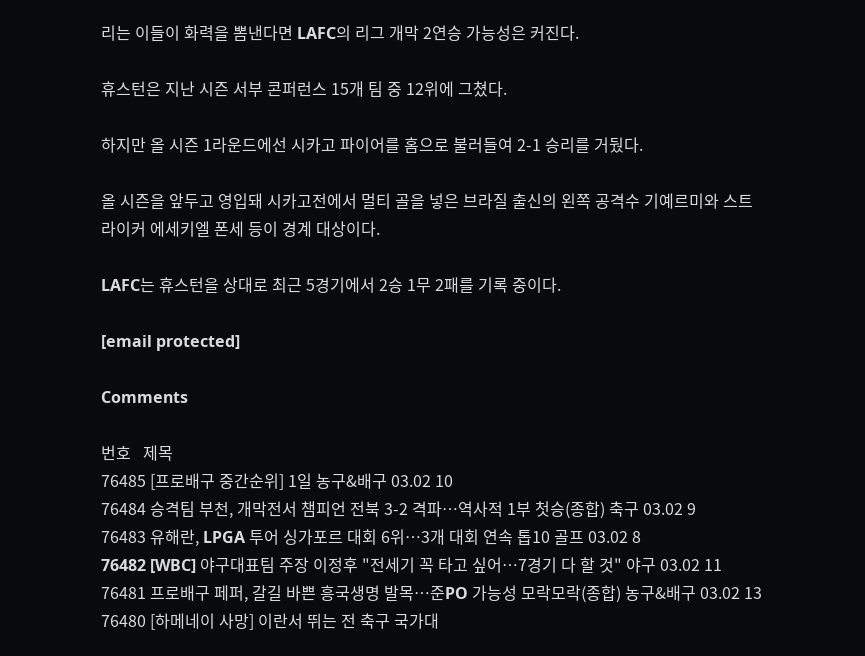리는 이들이 화력을 뽐낸다면 LAFC의 리그 개막 2연승 가능성은 커진다.

휴스턴은 지난 시즌 서부 콘퍼런스 15개 팀 중 12위에 그쳤다.

하지만 올 시즌 1라운드에선 시카고 파이어를 홈으로 불러들여 2-1 승리를 거뒀다.

올 시즌을 앞두고 영입돼 시카고전에서 멀티 골을 넣은 브라질 출신의 왼쪽 공격수 기예르미와 스트라이커 에세키엘 폰세 등이 경계 대상이다.

LAFC는 휴스턴을 상대로 최근 5경기에서 2승 1무 2패를 기록 중이다.

[email protected]

Comments

번호   제목
76485 [프로배구 중간순위] 1일 농구&배구 03.02 10
76484 승격팀 부천, 개막전서 챔피언 전북 3-2 격파…역사적 1부 첫승(종합) 축구 03.02 9
76483 유해란, LPGA 투어 싱가포르 대회 6위…3개 대회 연속 톱10 골프 03.02 8
76482 [WBC] 야구대표팀 주장 이정후 "전세기 꼭 타고 싶어…7경기 다 할 것" 야구 03.02 11
76481 프로배구 페퍼, 갈길 바쁜 흥국생명 발목…준PO 가능성 모락모락(종합) 농구&배구 03.02 13
76480 [하메네이 사망] 이란서 뛰는 전 축구 국가대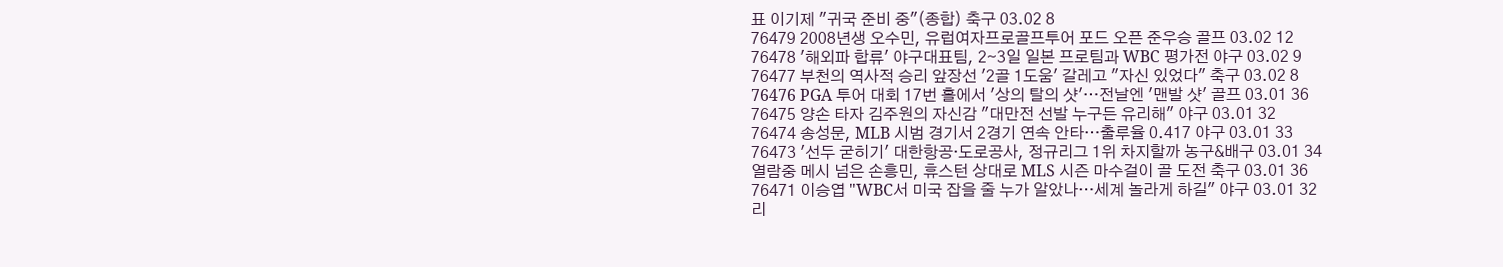표 이기제 "귀국 준비 중"(종합) 축구 03.02 8
76479 2008년생 오수민, 유럽여자프로골프투어 포드 오픈 준우승 골프 03.02 12
76478 '해외파 합류' 야구대표팀, 2∼3일 일본 프로팀과 WBC 평가전 야구 03.02 9
76477 부천의 역사적 승리 앞장선 '2골 1도움' 갈레고 "자신 있었다" 축구 03.02 8
76476 PGA 투어 대회 17번 홀에서 '상의 탈의 샷'…전날엔 '맨발 샷' 골프 03.01 36
76475 양손 타자 김주원의 자신감 "대만전 선발 누구든 유리해" 야구 03.01 32
76474 송성문, MLB 시범 경기서 2경기 연속 안타…출루율 0.417 야구 03.01 33
76473 '선두 굳히기' 대한항공·도로공사, 정규리그 1위 차지할까 농구&배구 03.01 34
열람중 메시 넘은 손흥민, 휴스턴 상대로 MLS 시즌 마수걸이 골 도전 축구 03.01 36
76471 이승엽 "WBC서 미국 잡을 줄 누가 알았나…세계 놀라게 하길" 야구 03.01 32
리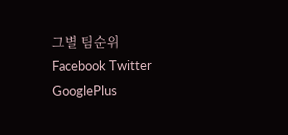그별 팀순위
Facebook Twitter GooglePlus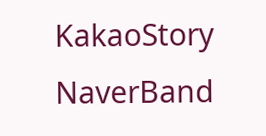KakaoStory NaverBand